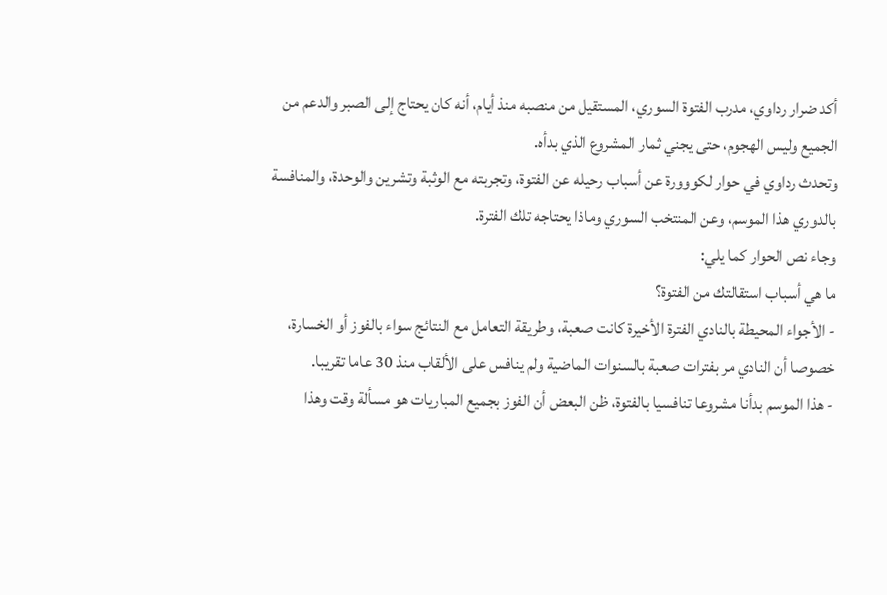أكد ضرار رداوي، مدرب الفتوة السوري، المستقيل من منصبه منذ أيام، أنه كان يحتاج إلى الصبر والدعم من الجميع وليس الهجوم، حتى يجني ثمار المشروع الذي بدأه.
وتحدث رداوي في حوار لكووورة عن أسباب رحيله عن الفتوة، وتجربته مع الوثبة وتشرين والوحدة، والمنافسة بالدوري هذا الموسم، وعن المنتخب السوري وماذا يحتاجه تلك الفترة.
وجاء نص الحوار كما يلي:
ما هي أسباب استقالتك من الفتوة؟
- الأجواء المحيطة بالنادي الفترة الأخيرة كانت صعبة، وطريقة التعامل مع النتائج سواء بالفوز أو الخسارة، خصوصا أن النادي مر بفترات صعبة بالسنوات الماضية ولم ينافس على الألقاب منذ 30 عاما تقريبا.
- هذا الموسم بدأنا مشروعا تنافسيا بالفتوة، ظن البعض أن الفوز بجميع المباريات هو مسألة وقت وهذا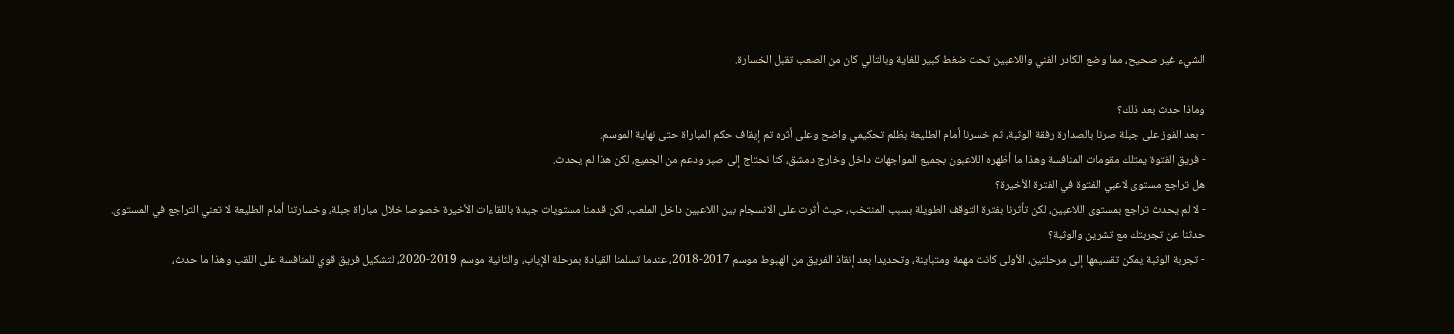الشيء غير صحيح، مما وضع الكادر الفني واللاعبين تحت ضغط كبير للغاية وبالتالي كان من الصعب تقبل الخسارة.

وماذا حدث بعد ذلك؟
- بعد الفوز على جبلة صرنا بالصدارة رفقة الوثبة، ثم خسرنا أمام الطليعة بظلم تحكيمي واضح وعلى أثره تم إيقاف حكم المباراة حتى نهاية الموسم.
- فريق الفتوة يمتلك مقومات المنافسة وهذا ما أظهره اللاعبون بجميع المواجهات داخل وخارج دمشق، كنا نحتاج إلى صبر ودعم من الجميع، لكن هذا لم يحدث.
هل تراجع مستوى لاعبي الفتوة في الفترة الأخيرة؟
- لا لم يحدث تراجع بمستوى اللاعبين، لكن تأثرنا بفترة التوقف الطويلة بسبب المنتخب، حيث أثرت على الانسجام بين اللاعبين داخل الملعب، لكن قدمنا مستويات جيدة باللقاءات الأخيرة خصوصا خلال مباراة جبلة، وخسارتنا أمام الطليعة لا تعني التراجع في المستوى.
حدثنا عن تجربتك مع تشرين والوثبة؟
- تجربة الوثبة يمكن تقسيمها إلى مرحلتين، الأولى كانت مهمة ومتباينة، وتحديدا بعد إنقاذ الفريق من الهبوط موسم 2017-2018، عندما تسلمنا القيادة بمرحلة الإياب، والثانية موسم 2019-2020، لتشكيل فريق قوي للمنافسة على اللقب وهذا ما حدث،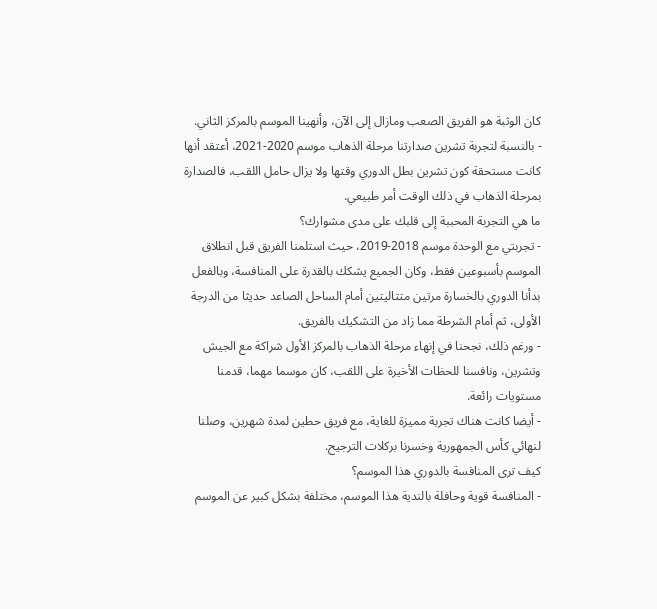كان الوثبة هو الفريق الصعب ومازال إلى الآن، وأنهينا الموسم بالمركز الثاني.
- بالنسبة لتجربة تشرين صدارتنا مرحلة الذهاب موسم 2020-2021، أعتقد أنها كانت مستحقة كون تشرين بطل الدوري وقتها ولا يزال حامل اللقب، فالصدارة بمرحلة الذهاب في ذلك الوقت أمر طبيعي.
ما هي التجربة المحببة إلى قلبك على مدى مشوارك؟
- تجربتي مع الوحدة موسم 2018-2019، حيث استلمنا الفريق قبل انطلاق الموسم بأسبوعين فقط، وكان الجميع يشكك بالقدرة على المنافسة، وبالفعل بدأنا الدوري بالخسارة مرتين متتاليتين أمام الساحل الصاعد حديثا من الدرجة الأولى، ثم أمام الشرطة مما زاد من التشكيك بالفريق.
- ورغم ذلك، نجحنا في إنهاء مرحلة الذهاب بالمركز الأول شراكة مع الجيش وتشرين، ونافسنا للحظات الأخيرة على اللقب، كان موسما مهما، قدمنا مستويات رائعة.
- أيضا كانت هناك تجربة مميزة للغاية، مع فريق حطين لمدة شهرين، وصلنا لنهائي كأس الجمهورية وخسرنا بركلات الترجيح.
كيف ترى المنافسة بالدوري هذا الموسم؟
- المنافسة قوية وحافلة بالندية هذا الموسم، مختلفة بشكل كبير عن الموسم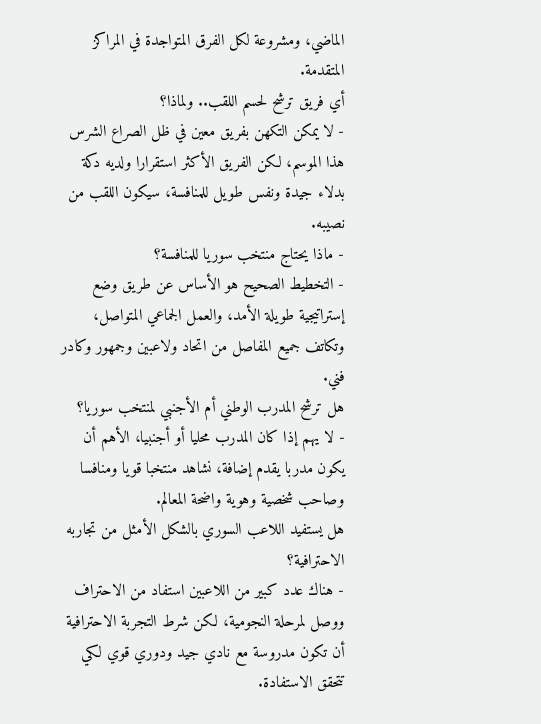الماضي، ومشروعة لكل الفرق المتواجدة في المراكز المتقدمة.
أي فريق ترشح لحسم اللقب.. ولماذا؟
- لا يمكن التكهن بفريق معين في ظل الصراع الشرس هذا الموسم، لكن الفريق الأكثر استقرارا ولديه دكة بدلاء جيدة ونفس طويل للمنافسة، سيكون اللقب من نصيبه.
- ماذا يحتاج منتخب سوريا للمنافسة؟
- التخطيط الصحيح هو الأساس عن طريق وضع إستراتيجية طويلة الأمد، والعمل الجماعي المتواصل، وتكاتف جميع المفاصل من اتحاد ولاعبين وجمهور وكادر فني.
هل ترشح المدرب الوطني أم الأجنبي لمنتخب سوريا؟
- لا يهم إذا كان المدرب محليا أو أجنبيا، الأهم أن يكون مدربا يقدم إضافة، نشاهد منتخبا قويا ومنافسا وصاحب شخصية وهوية واضحة المعالم.
هل يستفيد اللاعب السوري بالشكل الأمثل من تجاربه الاحترافية؟
- هناك عدد كبير من اللاعبين استفاد من الاحتراف ووصل لمرحلة النجومية، لكن شرط التجربة الاحترافية أن تكون مدروسة مع نادي جيد ودوري قوي لكي تتحقق الاستفادة.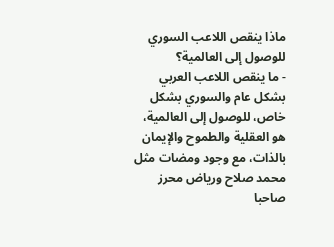ماذا ينقص اللاعب السوري للوصول إلى العالمية؟
- ما ينقص اللاعب العربي بشكل عام والسوري بشكل خاص، للوصول إلى العالمية، هو العقلية والطموح والإيمان بالذات، مع وجود ومضات مثل محمد صلاح ورياض محرز صاحبا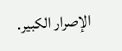الإصرار الكبير.